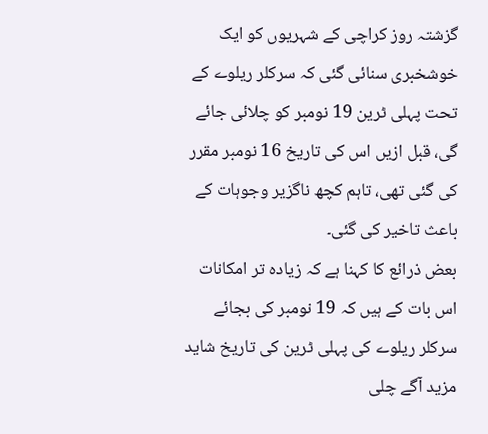گزشتہ روز کراچی کے شہریوں کو ایک خوشخبری سنائی گئی کہ سرکلر ریلوے کے تحت پہلی ٹرین 19 نومبر کو چلائی جائے گی، قبل ازیں اس کی تاریخ 16 نومبر مقرر کی گئی تھی، تاہم کچھ ناگزیر وجوہات کے باعث تاخیر کی گئی۔
بعض ذرائع کا کہنا ہے کہ زیادہ تر امکانات اس بات کے ہیں کہ 19 نومبر کی بجائے سرکلر ریلوے کی پہلی ٹرین کی تاریخ شاید مزید آگے چلی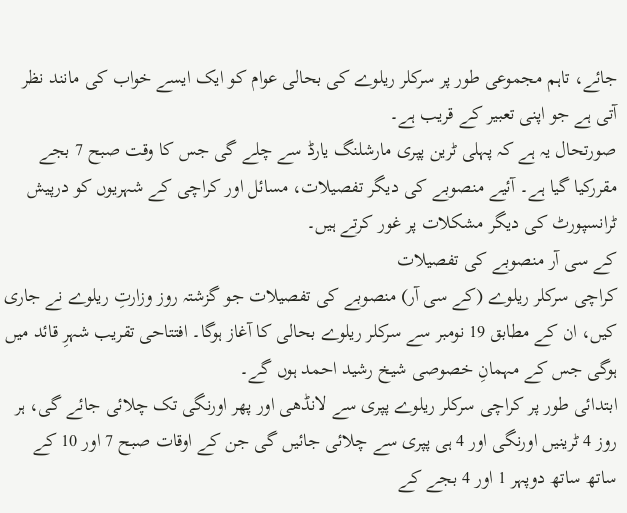جائے، تاہم مجموعی طور پر سرکلر ریلوے کی بحالی عوام کو ایک ایسے خواب کی مانند نظر آتی ہے جو اپنی تعبیر کے قریب ہے۔
صورتحال یہ ہے کہ پہلی ٹرین پپری مارشلنگ یارڈ سے چلے گی جس کا وقت صبح 7 بجے مقررکیا گیا ہے۔ آئیے منصوبے کی دیگر تفصیلات، مسائل اور کراچی کے شہریوں کو درپیش ٹرانسپورٹ کی دیگر مشکلات پر غور کرتے ہیں۔
کے سی آر منصوبے کی تفصیلات
کراچی سرکلر ریلوے (کے سی آر) منصوبے کی تفصیلات جو گزشتہ روز وزارتِ ریلوے نے جاری کیں، ان کے مطابق 19 نومبر سے سرکلر ریلوے بحالی کا آغاز ہوگا۔ افتتاحی تقریب شہرِ قائد میں ہوگی جس کے مہمانِ خصوصی شیخ رشید احمد ہوں گے۔
ابتدائی طور پر کراچی سرکلر ریلوے پپری سے لانڈھی اور پھر اورنگی تک چلائی جائے گی، ہر روز 4 ٹرینیں اورنگی اور 4 ہی پپری سے چلائی جائیں گی جن کے اوقات صبح 7 اور 10 کے ساتھ ساتھ دوپہر 1 اور 4 بجے کے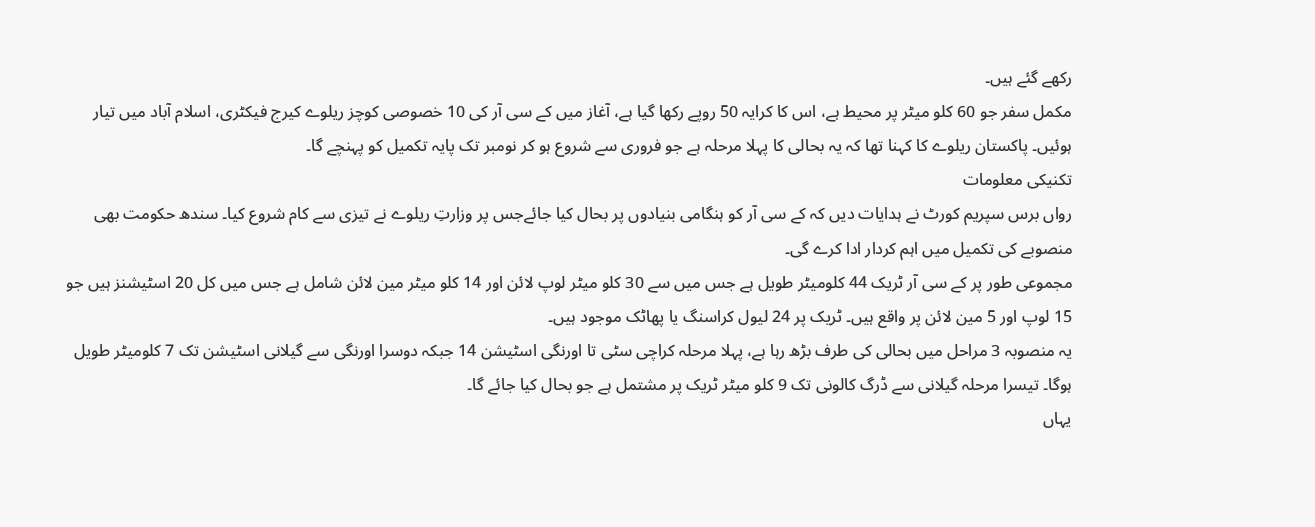رکھے گئے ہیں۔
مکمل سفر جو 60 کلو میٹر پر محیط ہے، اس کا کرایہ 50 روپے رکھا گیا ہے، آغاز میں کے سی آر کی 10 خصوصی کوچز ریلوے کیرج فیکٹری، اسلام آباد میں تیار ہوئیں۔ پاکستان ریلوے کا کہنا تھا کہ یہ بحالی کا پہلا مرحلہ ہے جو فروری سے شروع ہو کر نومبر تک پایہ تکمیل کو پہنچے گا۔
تکنیکی معلومات
رواں برس سپریم کورٹ نے ہدایات دیں کہ کے سی آر کو ہنگامی بنیادوں پر بحال کیا جائےجس پر وزارتِ ریلوے نے تیزی سے کام شروع کیا۔ سندھ حکومت بھی منصوبے کی تکمیل میں اہم کردار ادا کرے گی۔
مجموعی طور پر کے سی آر ٹریک 44 کلومیٹر طویل ہے جس میں سے 30 کلو میٹر لوپ لائن اور 14 کلو میٹر مین لائن شامل ہے جس میں کل 20 اسٹیشنز ہیں جو 15 لوپ اور 5 مین لائن پر واقع ہیں۔ ٹریک پر 24 لیول کراسنگ یا پھاٹک موجود ہیں۔
یہ منصوبہ 3 مراحل میں بحالی کی طرف بڑھ رہا ہے، پہلا مرحلہ کراچی سٹی تا اورنگی اسٹیشن 14 جبکہ دوسرا اورنگی سے گیلانی اسٹیشن تک 7 کلومیٹر طویل ہوگا۔ تیسرا مرحلہ گیلانی سے ڈرگ کالونی تک 9 کلو میٹر ٹریک پر مشتمل ہے جو بحال کیا جائے گا۔
یہاں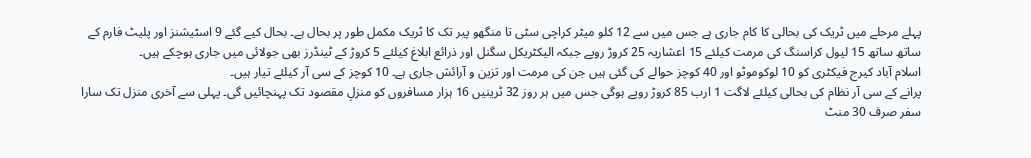پہلے مرحلے میں ٹریک کی بحالی کا کام جاری ہے جس میں سے 12 کلو میٹر کراچی سٹی تا منگھو پیر تک کا ٹریک مکمل طور پر بحال ہے۔ بحال کیے گئے 9 اسٹیشنز اور پلیٹ فارم کے ساتھ ساتھ 15 لیول کراسنگ کی مرمت کیلئے 15 اعشاریہ 25 کروڑ روپے جبکہ الیکٹریکل سگنل اور ذرائع ابلاغ کیلئے 5 کروڑ کے ٹینڈرز بھی جولائی میں جاری ہوچکے ہیں۔
اسلام آباد کیرج فیکٹری کو 10 لوکوموٹو اور 40 کوچز حوالے کی گئی ہیں جن کی مرمت اور تزین و آرائش جاری ہے۔ 10 کوچز کے سی آر کیلئے تیار ہیں۔
پرانے کے سی آر نظام کی بحالی کیلئے لاگت 1 ارب 85 کروڑ روپے ہوگی جس میں ہر روز 32 ٹرینیں 16 ہزار مسافروں کو منزلِ مقصود تک پہنچائیں گی۔ پہلی سے آخری منزل تک سارا سفر صرف 30 منٹ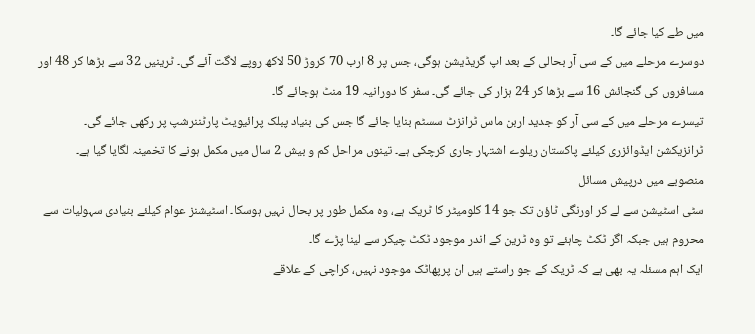میں طے کیا جائے گا۔
دوسرے مرحلے میں کے سی آر بحالی کے بعد اپ گریڈیشن ہوگی، جس پر 8 ارب 70 کروڑ 50 لاکھ روپے لاگت آئے گی۔ ٹرینیں 32 سے بڑھا کر 48 اور مسافروں کی گنجائش 16 سے بڑھا کر 24 ہزار کی جائے گی۔ سفر کا دورانیہ 19 منٹ ہوجائے گا۔
تیسرے مرحلے میں کے سی آر کو جدید اربن ماس ٹرانزٹ سسٹم بنایا جائے گا جس کی بنیاد پبلک پرائیویٹ پارٹننرشپ پر رکھی جائے گی۔ ٹرانزیکشن ایڈوائزری کیلئے پاکستان ریلوے اشتہار جاری کرچکی ہے۔ تینوں مراحل کم و بیش 2 سال میں مکمل ہونے کا تخمینہ لگایا گیا ہے۔
منصوبے میں درپیش مسائل
سٹی اسٹیشن سے لے کر اورنگی ٹاؤن تک جو 14 کلومیٹر کا ٹریک ہے، وہ مکمل طور پر بحال نہیں ہوسکا۔ اسٹیشنز عوام کیلئے بنیادی سہولیات سے محروم ہیں جبکہ اگر ٹکٹ چاہئے تو وہ ٹرین کے اندر موجود ٹکٹ چیکر سے لینا پڑے گا۔
ایک اہم مسئلہ یہ بھی ہے کہ ٹریک کے جو راستے ہیں ان پرپھاٹک موجود نہیں، کراچی کے علاقے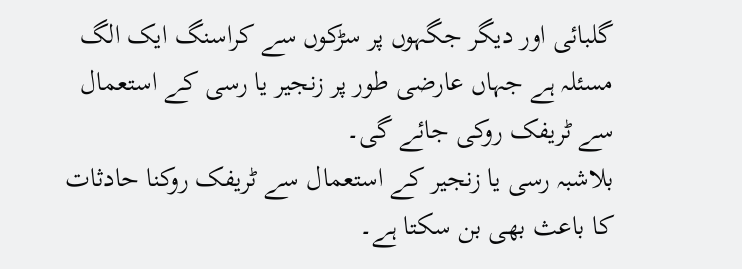گلبائی اور دیگر جگہوں پر سڑکوں سے کراسنگ ایک الگ مسئلہ ہے جہاں عارضی طور پر زنجیر یا رسی کے استعمال سے ٹریفک روکی جائے گی۔
بلاشبہ رسی یا زنجیر کے استعمال سے ٹریفک روکنا حادثات کا باعث بھی بن سکتا ہے۔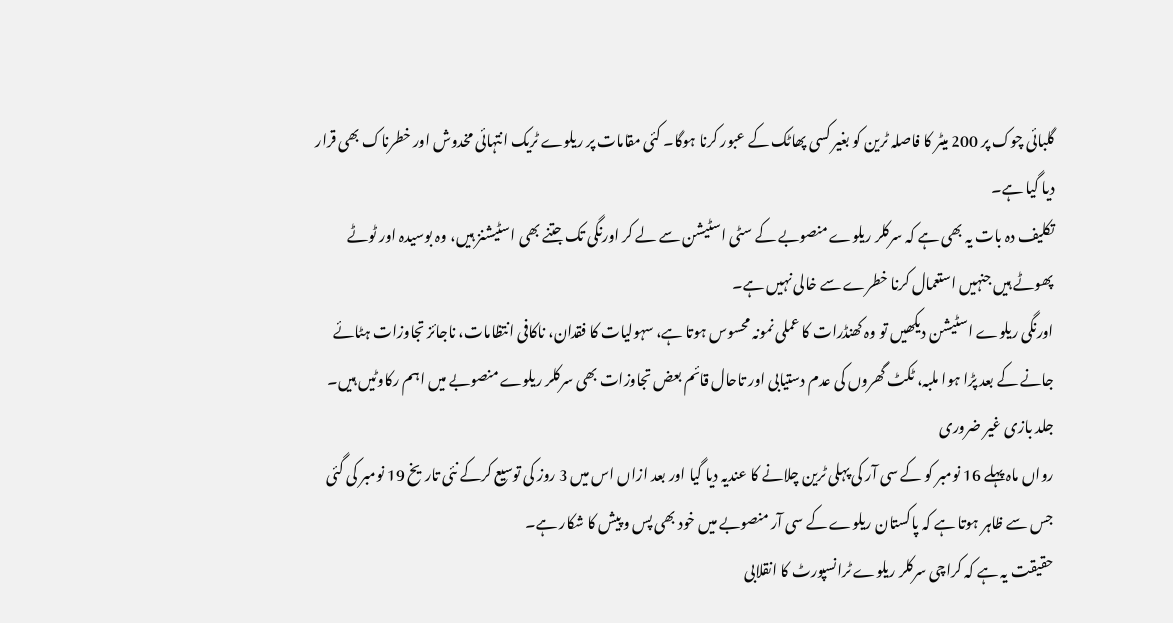گلبائی چوک پر 200 میٹر کا فاصلہ ٹرین کو بغیر کسی پھاٹک کے عبور کرنا ہوگا۔ کئی مقامات پر ریلوے ٹریک انتہائی مخدوش اور خطرناک بھی قرار دیا گیا ہے۔
تکلیف دہ بات یہ بھی ہے کہ سرکلر ریلوے منصوبے کے سٹی اسٹیشن سے لے کر اورنگی تک جتنے بھی اسٹیشنز ہیں، وہ بوسیدہ اور ٹوٹے پھوٹے ہیں جنہیں استعمال کرنا خطرے سے خالی نہیں ہے۔
اورنگی ریلوے اسٹیشن دیکھیں تو وہ کھنڈرات کا عملی نمونہ محسوس ہوتا ہے، سہولیات کا فقدان، ناکافی انتظامات، ناجائز تجاوزات ہٹائے جانے کے بعد پڑا ہوا ملبہ، ٹکٹ گھروں کی عدم دستیابی اور تاحال قائم بعض تجاوزات بھی سرکلر ریلوے منصوبے میں اہم رکاوٹیں ہیں۔
جلد بازی غیر ضروری
رواں ماہ پہلے 16 نومبر کو کے سی آر کی پہلی ٹرین چلانے کا عندیہ دیا گیا اور بعد ازاں اس میں 3 روز کی توسیع کرکے نئی تاریخ 19 نومبر کی گئی جس سے ظاہر ہوتا ہے کہ پاکستان ریلوے کے سی آر منصوبے میں خود بھی پس و پیش کا شکار ہے۔
حقیقت یہ ہے کہ کراچی سرکلر ریلوے ٹرانسپورٹ کا انقلابی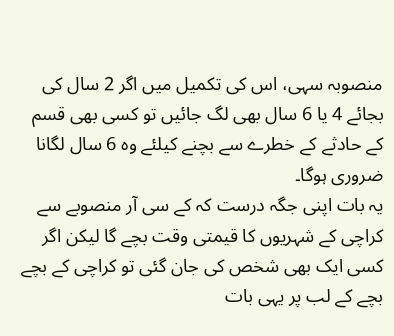منصوبہ سہی، اس کی تکمیل میں اگر 2 سال کی بجائے 4 یا 6 سال بھی لگ جائیں تو کسی بھی قسم کے حادثے کے خطرے سے بچنے کیلئے وہ 6 سال لگانا ضروری ہوگا۔
یہ بات اپنی جگہ درست کہ کے سی آر منصوبے سے کراچی کے شہریوں کا قیمتی وقت بچے گا لیکن اگر کسی ایک بھی شخص کی جان گئی تو کراچی کے بچے بچے کے لب پر یہی بات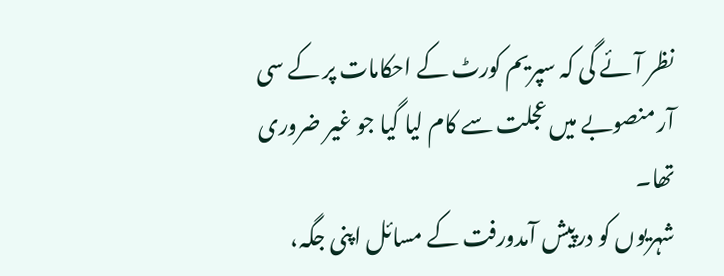نظر آئے گی کہ سپریم کورٹ کے احکامات پر کے سی آر منصوبے میں عجلت سے کام لیا گیا جو غیر ضروری تھا۔
شہریوں کو درپیش آمدورفت کے مسائل اپنی جگہ،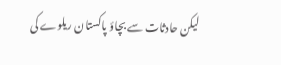لیکن حادثات سے بچاؤ پاکستان ریلوے کی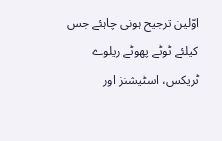اوّلین ترجیح ہونی چاہئے جس کیلئے ٹوٹے پھوٹے ریلوے ٹریکس، اسٹیشنز اور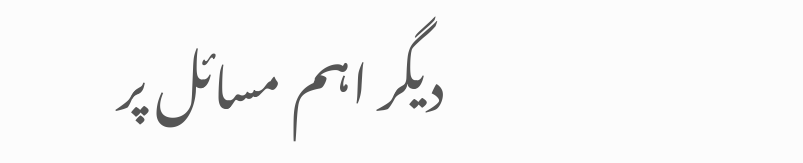دیگر اہم مسائل پر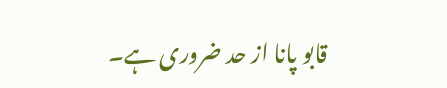قابو پانا از حد ضروری ہے۔